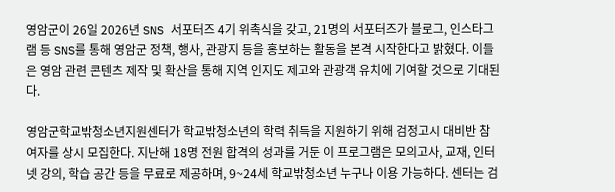영암군이 26일 2026년 SNS 서포터즈 4기 위촉식을 갖고, 21명의 서포터즈가 블로그, 인스타그램 등 SNS를 통해 영암군 정책, 행사, 관광지 등을 홍보하는 활동을 본격 시작한다고 밝혔다. 이들은 영암 관련 콘텐츠 제작 및 확산을 통해 지역 인지도 제고와 관광객 유치에 기여할 것으로 기대된다.

영암군학교밖청소년지원센터가 학교밖청소년의 학력 취득을 지원하기 위해 검정고시 대비반 참여자를 상시 모집한다. 지난해 18명 전원 합격의 성과를 거둔 이 프로그램은 모의고사, 교재, 인터넷 강의, 학습 공간 등을 무료로 제공하며, 9~24세 학교밖청소년 누구나 이용 가능하다. 센터는 검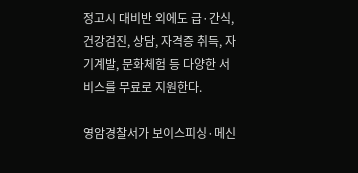정고시 대비반 외에도 급·간식, 건강검진, 상담, 자격증 취득, 자기계발, 문화체험 등 다양한 서비스를 무료로 지원한다.

영암경찰서가 보이스피싱·메신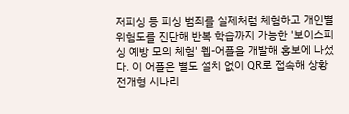저피싱 등 피싱 범죄를 실제처럼 체험하고 개인별 위험도를 진단해 반복 학습까지 가능한 '보이스피싱 예방 모의 체험' 웹-어플을 개발해 홍보에 나섰다. 이 어플은 별도 설치 없이 QR로 접속해 상황 전개형 시나리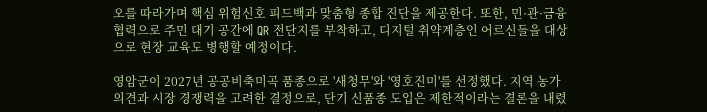오를 따라가며 핵심 위험신호 피드백과 맞춤형 종합 진단을 제공한다. 또한, 민·관·금융 협력으로 주민 대기 공간에 QR 전단지를 부착하고, 디지털 취약계층인 어르신들을 대상으로 현장 교육도 병행할 예정이다.

영암군이 2027년 공공비축미곡 품종으로 '새청무'와 '영호진미'를 선정했다. 지역 농가 의견과 시장 경쟁력을 고려한 결정으로, 단기 신품종 도입은 제한적이라는 결론을 내렸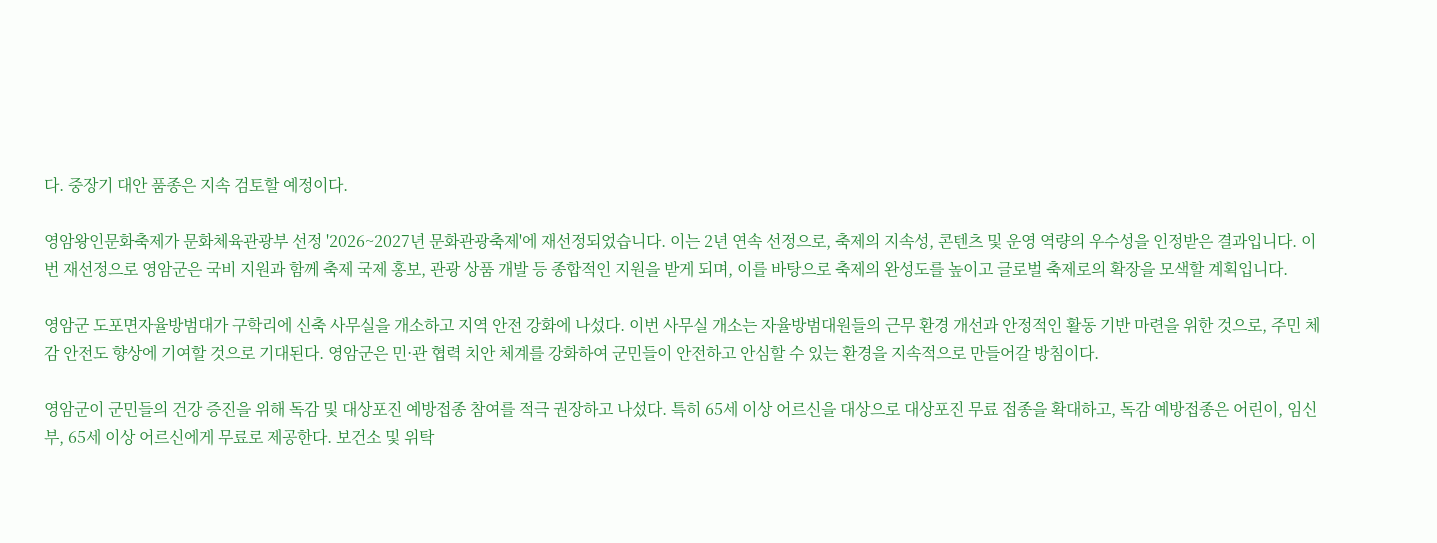다. 중장기 대안 품종은 지속 검토할 예정이다.

영암왕인문화축제가 문화체육관광부 선정 '2026~2027년 문화관광축제'에 재선정되었습니다. 이는 2년 연속 선정으로, 축제의 지속성, 콘텐츠 및 운영 역량의 우수성을 인정받은 결과입니다. 이번 재선정으로 영암군은 국비 지원과 함께 축제 국제 홍보, 관광 상품 개발 등 종합적인 지원을 받게 되며, 이를 바탕으로 축제의 완성도를 높이고 글로벌 축제로의 확장을 모색할 계획입니다.

영암군 도포면자율방범대가 구학리에 신축 사무실을 개소하고 지역 안전 강화에 나섰다. 이번 사무실 개소는 자율방범대원들의 근무 환경 개선과 안정적인 활동 기반 마련을 위한 것으로, 주민 체감 안전도 향상에 기여할 것으로 기대된다. 영암군은 민·관 협력 치안 체계를 강화하여 군민들이 안전하고 안심할 수 있는 환경을 지속적으로 만들어갈 방침이다.

영암군이 군민들의 건강 증진을 위해 독감 및 대상포진 예방접종 참여를 적극 권장하고 나섰다. 특히 65세 이상 어르신을 대상으로 대상포진 무료 접종을 확대하고, 독감 예방접종은 어린이, 임신부, 65세 이상 어르신에게 무료로 제공한다. 보건소 및 위탁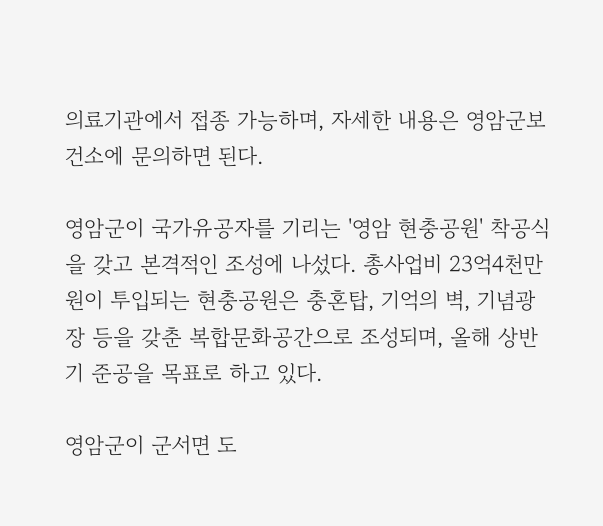의료기관에서 접종 가능하며, 자세한 내용은 영암군보건소에 문의하면 된다.

영암군이 국가유공자를 기리는 '영암 현충공원' 착공식을 갖고 본격적인 조성에 나섰다. 총사업비 23억4천만원이 투입되는 현충공원은 충혼탑, 기억의 벽, 기념광장 등을 갖춘 복합문화공간으로 조성되며, 올해 상반기 준공을 목표로 하고 있다.

영암군이 군서면 도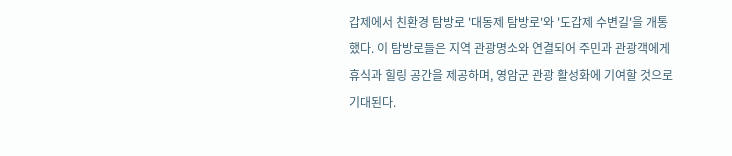갑제에서 친환경 탐방로 '대동제 탐방로'와 '도갑제 수변길'을 개통했다. 이 탐방로들은 지역 관광명소와 연결되어 주민과 관광객에게 휴식과 힐링 공간을 제공하며, 영암군 관광 활성화에 기여할 것으로 기대된다.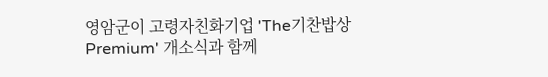영암군이 고령자친화기업 'The기찬밥상Premium' 개소식과 함께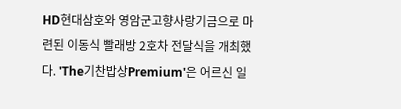HD현대삼호와 영암군고향사랑기금으로 마련된 이동식 빨래방 2호차 전달식을 개최했다. 'The기찬밥상Premium'은 어르신 일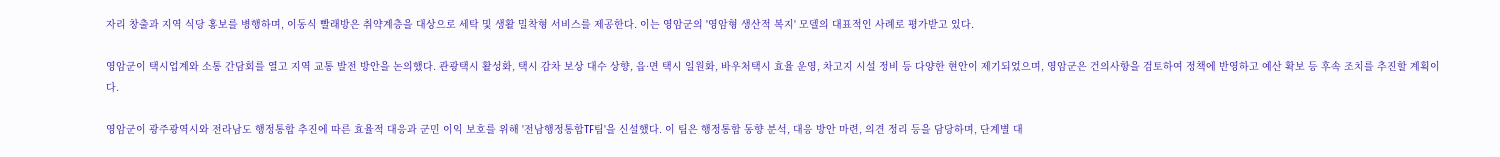자리 창출과 지역 식당 홍보를 병행하며, 이동식 빨래방은 취약계층을 대상으로 세탁 및 생활 밀착형 서비스를 제공한다. 이는 영암군의 '영암형 생산적 복지' 모델의 대표적인 사례로 평가받고 있다.

영암군이 택시업계와 소통 간담회를 열고 지역 교통 발전 방안을 논의했다. 관광택시 활성화, 택시 감차 보상 대수 상향, 읍·면 택시 일원화, 바우처택시 효율 운영, 차고지 시설 정비 등 다양한 현안이 제기되었으며, 영암군은 건의사항을 검토하여 정책에 반영하고 예산 확보 등 후속 조치를 추진할 계획이다.

영암군이 광주광역시와 전라남도 행정통합 추진에 따른 효율적 대응과 군민 이익 보호를 위해 '전남행정통합TF팀'을 신설했다. 이 팀은 행정통합 동향 분석, 대응 방안 마련, 의견 정리 등을 담당하며, 단계별 대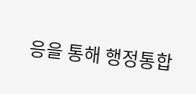응을 통해 행정통합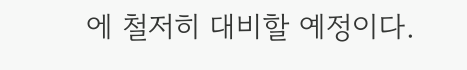에 철저히 대비할 예정이다.